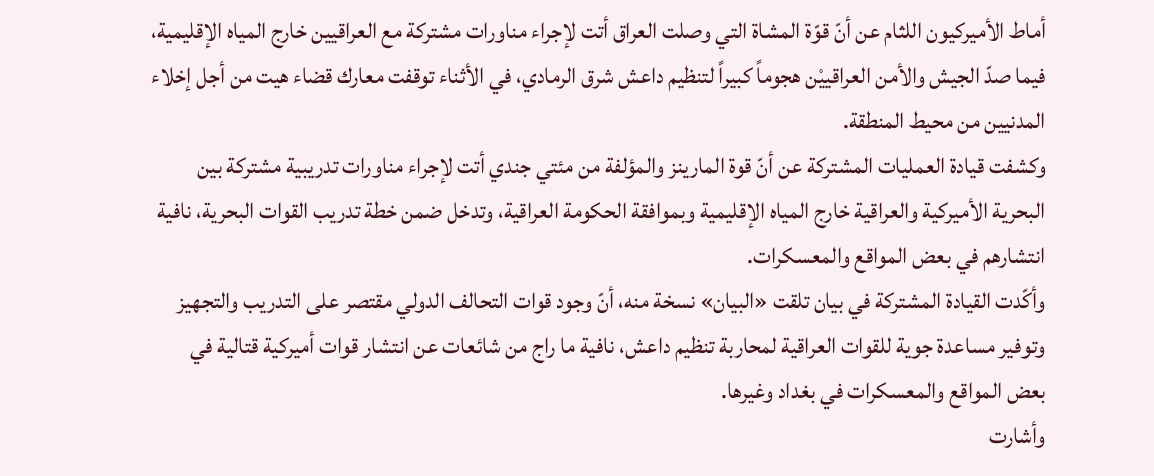أماط الأميركيون اللثام عن أنّ قوّة المشاة التي وصلت العراق أتت لإجراء مناورات مشتركة مع العراقيين خارج المياه الإقليمية، فيما صدّ الجيش والأمن العراقييْن هجوماً كبيراً لتنظيم داعش شرق الرمادي، في الأثناء توقفت معارك قضاء هيت من أجل إخلاء المدنيين من محيط المنطقة.
وكشفت قيادة العمليات المشتركة عن أنّ قوة المارينز والمؤلفة من مئتي جندي أتت لإجراء مناورات تدريبية مشتركة بين البحرية الأميركية والعراقية خارج المياه الإقليمية وبموافقة الحكومة العراقية، وتدخل ضمن خطة تدريب القوات البحرية، نافية انتشارهم في بعض المواقع والمعسكرات.
وأكّدت القيادة المشتركة في بيان تلقت «البيان» نسخة منه، أنّ وجود قوات التحالف الدولي مقتصر على التدريب والتجهيز وتوفير مساعدة جوية للقوات العراقية لمحاربة تنظيم داعش، نافية ما راج من شائعات عن انتشار قوات أميركية قتالية في بعض المواقع والمعسكرات في بغداد وغيرها.
وأشارت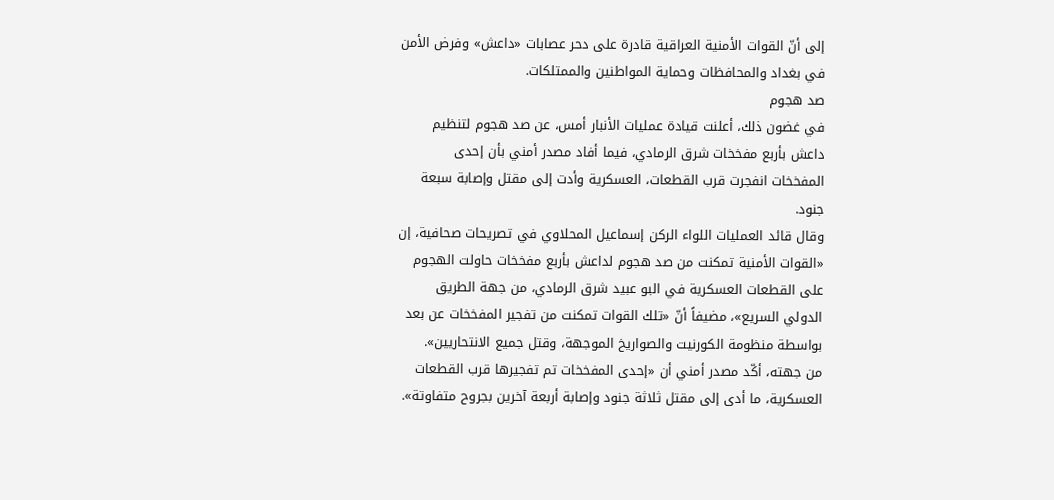إلى أنّ القوات الأمنية العراقية قادرة على دحر عصابات «داعش» وفرض الأمن في بغداد والمحافظات وحماية المواطنين والممتلكات.
صد هجوم
في غضون ذلك، أعلنت قيادة عمليات الأنبار أمس، عن صد هجوم لتنظيم داعش بأربع مفخخات شرق الرمادي، فيما أفاد مصدر أمني بأن إحدى المفخخات انفجرت قرب القطعات، العسكرية وأدت إلى مقتل وإصابة سبعة جنود.
وقال قائد العمليات اللواء الركن إسماعيل المحلاوي في تصريحات صحافية، إن «القوات الأمنية تمكنت من صد هجوم لداعش بأربع مفخخات حاولت الهجوم على القطعات العسكرية في البو عبيد شرق الرمادي، من جهة الطريق الدولي السريع»، مضيفاً أنّ «تلك القوات تمكنت من تفجير المفخخات عن بعد بواسطة منظومة الكورنيت والصواريخ الموجهة، وقتل جميع الانتحاريين».
من جهته، أكّد مصدر أمني أن «إحدى المفخخات تم تفجيرها قرب القطعات العسكرية، ما أدى إلى مقتل ثلاثة جنود وإصابة أربعة آخرين بجروح متفاوتة».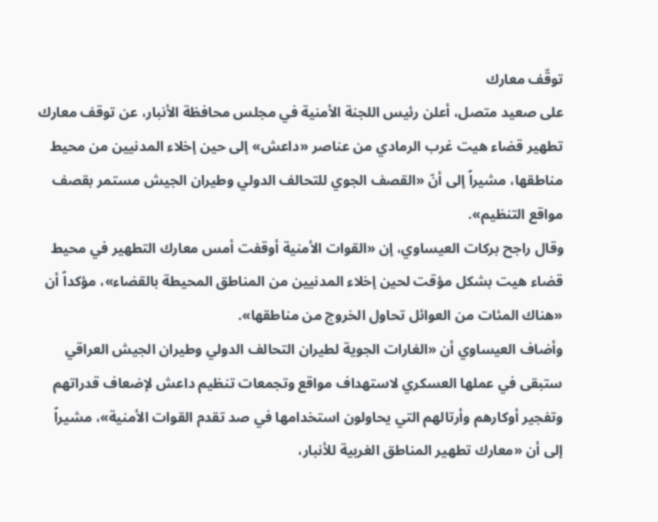توقّف معارك
على صعيد متصل، أعلن رئيس اللجنة الأمنية في مجلس محافظة الأنبار، عن توقف معارك تطهير قضاء هيت غرب الرمادي من عناصر «داعش» إلى حين إخلاء المدنيين من محيط مناطقها، مشيراً إلى أنّ «القصف الجوي للتحالف الدولي وطيران الجيش مستمر بقصف مواقع التنظيم».
وقال راجح بركات العيساوي، إن «القوات الأمنية أوقفت أمس معارك التطهير في محيط قضاء هيت بشكل مؤقت لحين إخلاء المدنيين من المناطق المحيطة بالقضاء»، مؤكداً أن «هناك المئات من العوائل تحاول الخروج من مناطقها».
وأضاف العيساوي أن «الغارات الجوية لطيران التحالف الدولي وطيران الجيش العراقي ستبقى في عملها العسكري لاستهداف مواقع وتجمعات تنظيم داعش لإضعاف قدراتهم وتفجير أوكارهم وأرتالهم التي يحاولون استخدامها في صد تقدم القوات الأمنية»، مشيراً إلى أن «معارك تطهير المناطق الغربية للأنبار،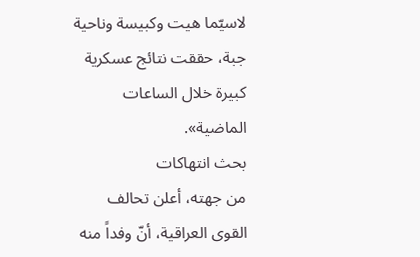لاسيّما هيت وكبيسة وناحية جبة، حققت نتائج عسكرية كبيرة خلال الساعات الماضية».
بحث انتهاكات
من جهته، أعلن تحالف القوى العراقية، أنّ وفداً منه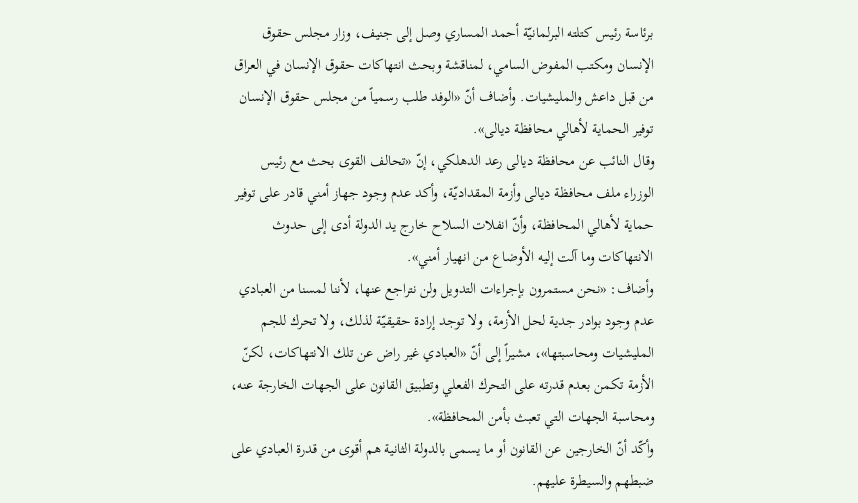برئاسة رئيس كتلته البرلمانيّة أحمد المساري وصل إلى جنيف، وزار مجلس حقوق الإنسان ومكتب المفوض السامي، لمناقشة وبحث انتهاكات حقوق الإنسان في العراق من قبل داعش والمليشيات. وأضاف أنّ «الوفد طلب رسمياً من مجلس حقوق الإنسان توفير الحماية لأهالي محافظة ديالى».
وقال النائب عن محافظة ديالى رعد الدهلكي، إنّ «تحالف القوى بحث مع رئيس الوزراء ملف محافظة ديالى وأزمة المقداديّة، وأكد عدم وجود جهاز أمني قادر على توفير حماية لأهالي المحافظة، وأنّ انفلات السلاح خارج يد الدولة أدى إلى حدوث الانتهاكات وما آلت إليه الأوضاع من انهيار أمني».
وأضاف: «نحن مستمرون بإجراءات التدويل ولن نتراجع عنها، لأننا لمسنا من العبادي عدم وجود بوادر جدية لحل الأزمة، ولا توجد إرادة حقيقيّة لذلك، ولا تحرك للجم المليشيات ومحاسبتها»، مشيراً إلى أنّ «العبادي غير راض عن تلك الانتهاكات، لكنّ الأزمة تكمن بعدم قدرته على التحرك الفعلي وتطبيق القانون على الجهات الخارجة عنه، ومحاسبة الجهات التي تعبث بأمن المحافظة».
وأكّد أنّ الخارجين عن القانون أو ما يسمى بالدولة الثانية هم أقوى من قدرة العبادي على ضبطهم والسيطرة عليهم.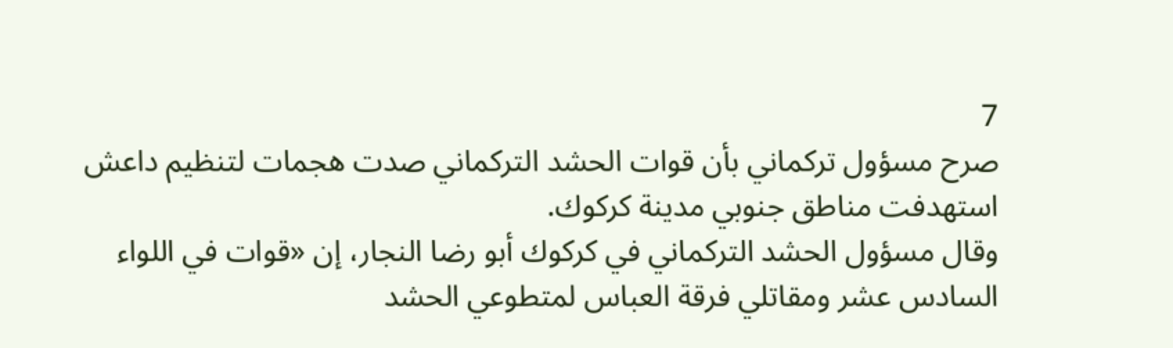7
صرح مسؤول تركماني بأن قوات الحشد التركماني صدت هجمات لتنظيم داعش استهدفت مناطق جنوبي مدينة كركوك.
وقال مسؤول الحشد التركماني في كركوك أبو رضا النجار، إن «قوات في اللواء السادس عشر ومقاتلي فرقة العباس لمتطوعي الحشد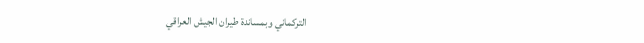التركماني وبمساندة طيران الجيش العراقي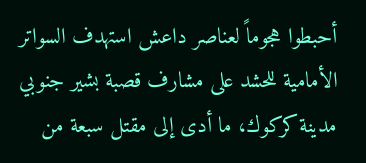أحبطوا هجوماً لعناصر داعش استهدف السواتر الأمامية للحشد على مشارف قصبة بشير جنوبي مدينة كركوك، ما أدى إلى مقتل سبعة من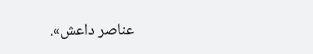عناصر داعش».